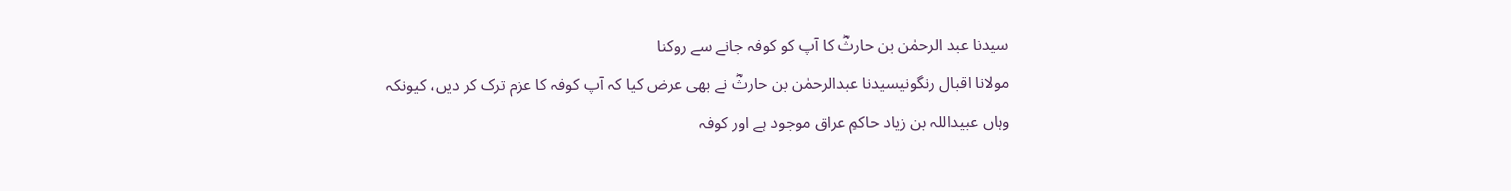سیدنا عبد الرحمٰن بن حارثؓ کا آپ کو کوفہ جانے سے روکنا
مولانا اقبال رنگونیسیدنا عبدالرحمٰن بن حارثؓ نے بھی عرض کیا کہ آپ کوفہ کا عزم ترک کر دیں، کیونکہ وہاں عبیداللہ بن زیاد حاکمِ عراق موجود ہے اور کوفہ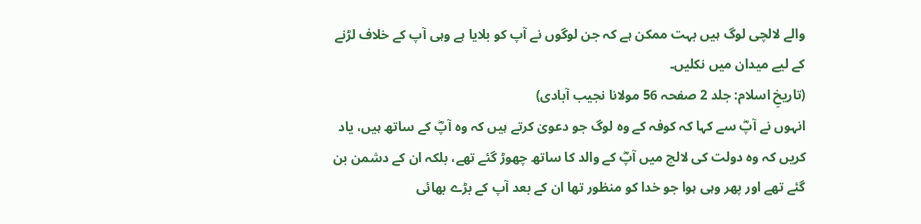والے لالچی لوگ ہیں بہت ممکن ہے کہ جن لوگوں نے آپ کو بلایا ہے وہی آپ کے خلاف لڑنے کے لیے میدان میں نکلیں۔
(تاریخِ اسلام: جلد 2 صفحہ 56 مولانا نجیب آبادی)
انہوں نے آپؓ سے کہا کہ کوفہ کے وہ لوگ جو دعویٰ کرتے ہیں کہ وہ آپؓ کے ساتھ ہیں، یاد کریں کہ وہ دولت کی لالچ میں آپؓ کے والد کا ساتھ چھوڑ گئے تھے، بلکہ ان کے دشمن بن گئے تھے اور پھر وہی ہوا جو خدا کو منظور تھا ان کے بعد آپ کے بڑے بھائی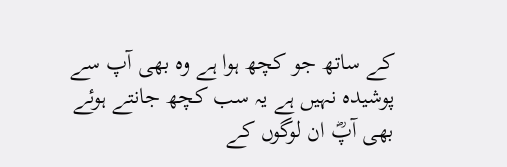کے ساتھ جو کچھ ہوا ہے وہ بھی آپ سے پوشیدہ نہیں ہے یہ سب کچھ جانتے ہوئے بھی آپؓ ان لوگوں کے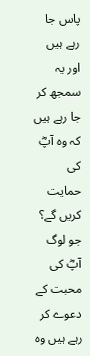پاس جا رہے ہیں اور یہ سمجھ کر جا رہے ہیں کہ وہ آپؓ کی حمایت کریں گے؟ جو لوگ آپؓ کی محبت کے دعوے کر رہے ہیں وہ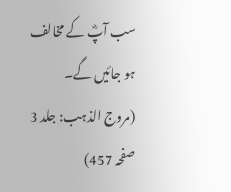سب آپؓ کے مخالف ہو جائیں گے۔
(مروج الذہب: جلد 3 صفحہ 457)